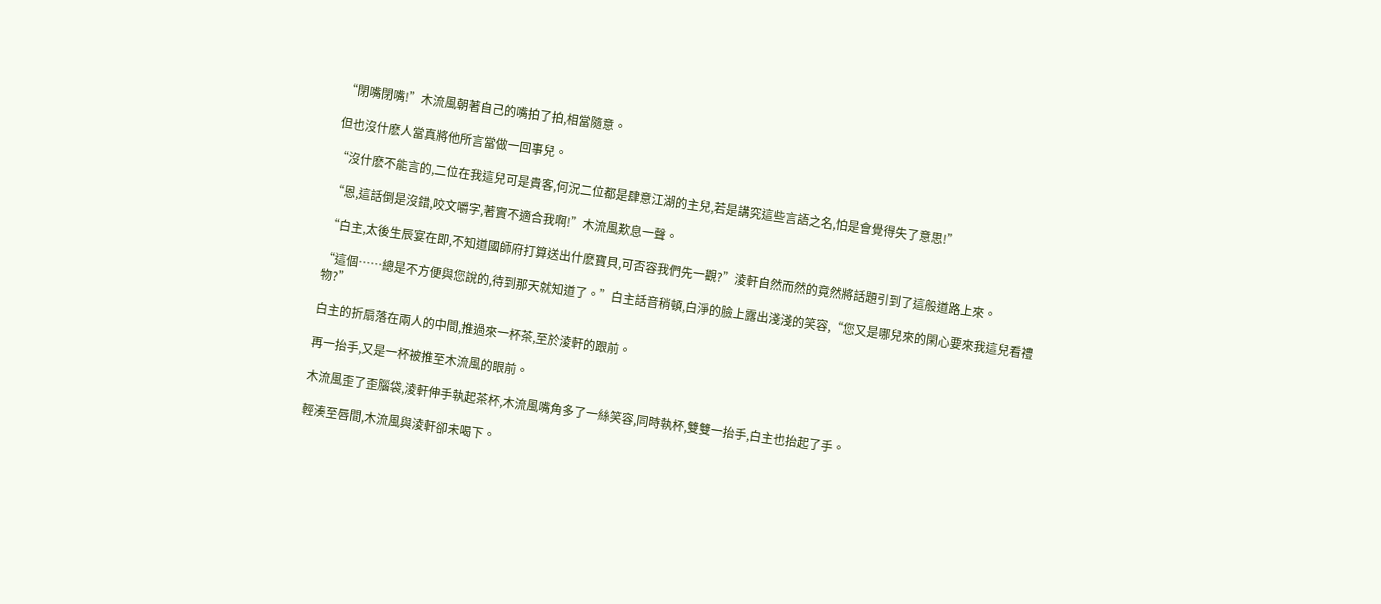“閉嘴閉嘴!”木流風朝著自己的嘴拍了拍,相當隨意。

但也沒什麽人當真將他所言當做一回事兒。

“沒什麽不能言的,二位在我這兒可是貴客,何況二位都是肆意江湖的主兒,若是講究這些言語之名,怕是會覺得失了意思!”

“恩,這話倒是沒錯,咬文嚼字,著實不適合我啊!”木流風歎息一聲。

“白主,太後生辰宴在即,不知道國師府打算送出什麽寶貝,可否容我們先一觀?”淩軒自然而然的竟然將話題引到了這般道路上來。

“這個……總是不方便與您說的,待到那天就知道了。”白主話音稍頓,白淨的臉上露出淺淺的笑容,“您又是哪兒來的閑心要來我這兒看禮物?”

白主的折扇落在兩人的中間,推過來一杯茶,至於淩軒的跟前。

再一抬手,又是一杯被推至木流風的眼前。

木流風歪了歪腦袋,淩軒伸手執起茶杯,木流風嘴角多了一絲笑容,同時執杯,雙雙一抬手,白主也抬起了手。

輕湊至唇間,木流風與淩軒卻未喝下。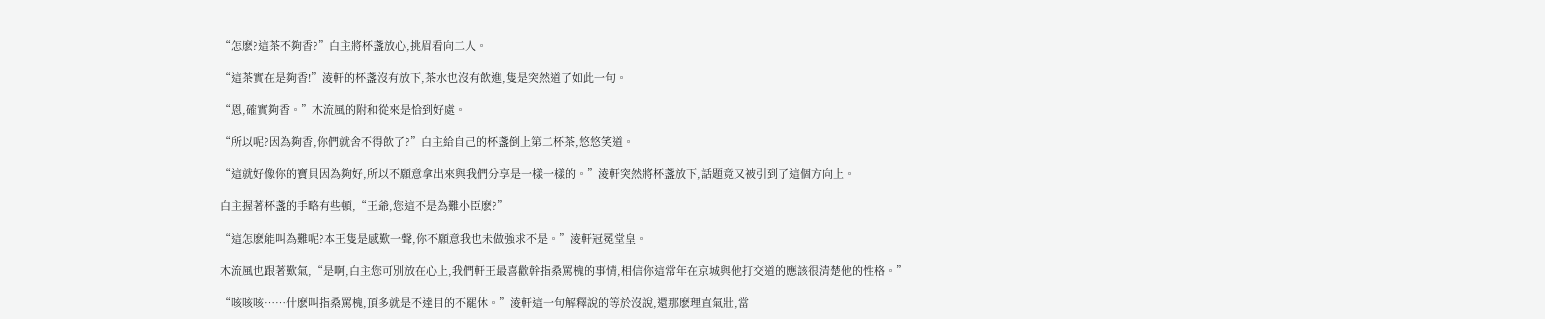“怎麽?這茶不夠香?”白主將杯盞放心,挑眉看向二人。

“這茶實在是夠香!”淩軒的杯盞沒有放下,茶水也沒有飲進,隻是突然道了如此一句。

“恩,確實夠香。”木流風的附和從來是恰到好處。

“所以呢?因為夠香,你們就舍不得飲了?”白主給自己的杯盞倒上第二杯茶,悠悠笑道。

“這就好像你的寶貝因為夠好,所以不願意拿出來與我們分享是一樣一樣的。”淩軒突然將杯盞放下,話題竟又被引到了這個方向上。

白主握著杯盞的手略有些頓,“王爺,您這不是為難小臣麽?”

“這怎麽能叫為難呢?本王隻是感歎一聲,你不願意我也未做強求不是。”淩軒冠冕堂皇。

木流風也跟著歎氣,“是啊,白主您可別放在心上,我們軒王最喜歡幹指桑罵槐的事情,相信你這常年在京城與他打交道的應該很清楚他的性格。”

“咳咳咳……什麽叫指桑罵槐,頂多就是不達目的不罷休。”淩軒這一句解釋說的等於沒說,還那麽理直氣壯,當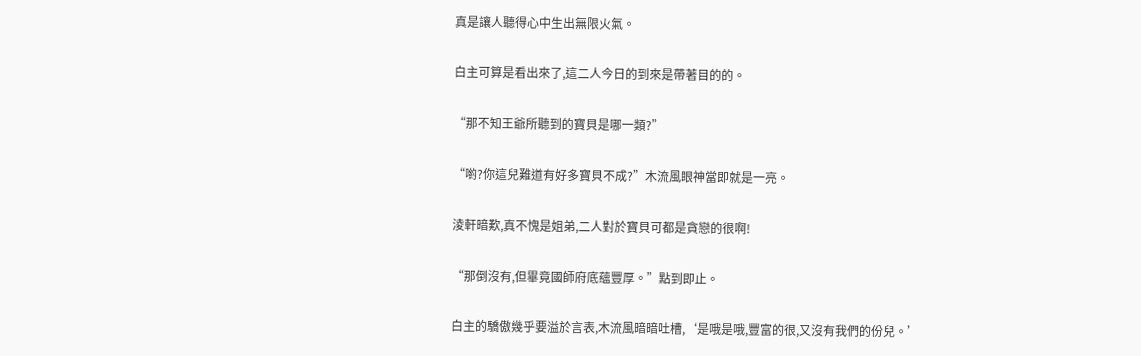真是讓人聽得心中生出無限火氣。

白主可算是看出來了,這二人今日的到來是帶著目的的。

“那不知王爺所聽到的寶貝是哪一類?”

“喲?你這兒難道有好多寶貝不成?”木流風眼神當即就是一亮。

淩軒暗歎,真不愧是姐弟,二人對於寶貝可都是貪戀的很啊!

“那倒沒有,但畢竟國師府底蘊豐厚。”點到即止。

白主的驕傲幾乎要溢於言表,木流風暗暗吐槽,‘是哦是哦,豐富的很,又沒有我們的份兒。’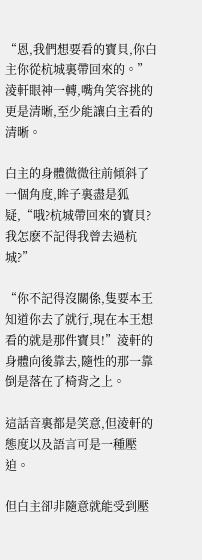“恩,我們想要看的寶貝,你白主你從杭城裏帶回來的。”淩軒眼神一轉,嘴角笑容挑的更是清晰,至少能讓白主看的清晰。

白主的身體微微往前傾斜了一個角度,眸子裏盡是狐疑,“哦?杭城帶回來的寶貝?我怎麽不記得我曾去過杭城?”

“你不記得沒關係,隻要本王知道你去了就行,現在本王想看的就是那件寶貝!”淩軒的身體向後靠去,隨性的那一靠倒是落在了椅背之上。

這話音裏都是笑意,但淩軒的態度以及語言可是一種壓迫。

但白主卻非隨意就能受到壓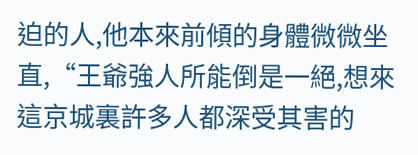迫的人,他本來前傾的身體微微坐直,“王爺強人所能倒是一絕,想來這京城裏許多人都深受其害的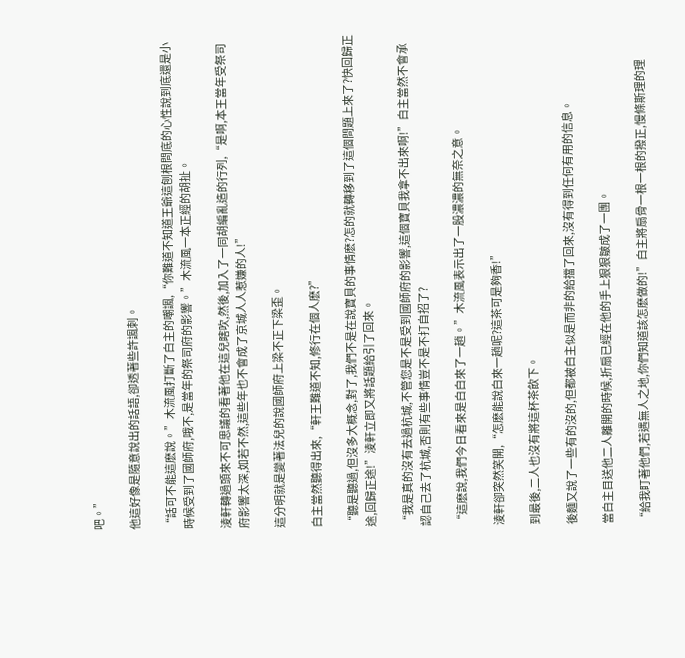吧。”

他這好像是隨意說出的話語,卻透著些許諷刺。

“話可不能這麽說。”木流風打斷了白主的嘲諷,“你難道不知道王爺這刨根問底的心性說到底還是小時候受到了國師府,哦不,是當年的祭司府的影響。”木流風一本正經的胡扯。

淩軒轉過頭來不可思議的看著他在這兒瞎吹,然後,加入了一同胡編亂造的行列,“是啊,本王當年受祭司府影響太深,如若不然,這些年也不會成了京城人人惹嫌的人!”

這分明就是變著法兒的說國師府上梁不正下梁歪。

白主當然聽得出來,“軒王難道不知,修行在個人麽?”

“聽是聽過,但沒多大概念,對了,我們不是在說寶貝的事情麽?怎的就轉移到了這個問題上來了?快回歸正途,回歸正途!”淩軒立即又將話題給引了回來。

“我是真的沒有去過杭城,不管您是不是受到國師府的影響,這個寶貝我拿不出來啊!”白主當然不會承認自己去了杭城,否則有些事情豈不是不打自招了?

“這麽說,我們今日看來是白白來了一趟。”木流風表示出了一股濃濃的無奈之意。

淩軒卻突然笑開,“怎麽能說白來一趟呢?這茶可是夠香!”

到最後,二人也沒有將這杯茶飲下。

後麵又說了一些有的沒的,但都被白主似是而非的給擋了回來,沒有得到任何有用的信息。

當白主目送他二人離開的時候,折扇已經在他的手上狠狠皺成了一團。

“給我盯著他們,若遇無人之地,你們知道該怎麽做的!”白主將扇骨一根一根的撥正,慢條斯理的理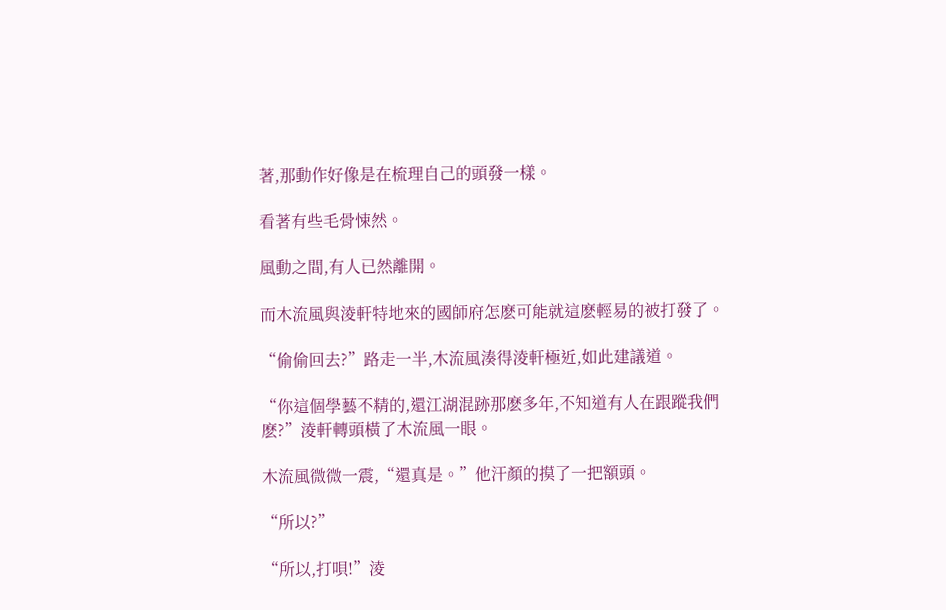著,那動作好像是在梳理自己的頭發一樣。

看著有些毛骨悚然。

風動之間,有人已然離開。

而木流風與淩軒特地來的國師府怎麽可能就這麽輕易的被打發了。

“偷偷回去?”路走一半,木流風湊得淩軒極近,如此建議道。

“你這個學藝不精的,還江湖混跡那麽多年,不知道有人在跟蹤我們麽?”淩軒轉頭橫了木流風一眼。

木流風微微一震,“還真是。”他汗顏的摸了一把額頭。

“所以?”

“所以,打唄!”淩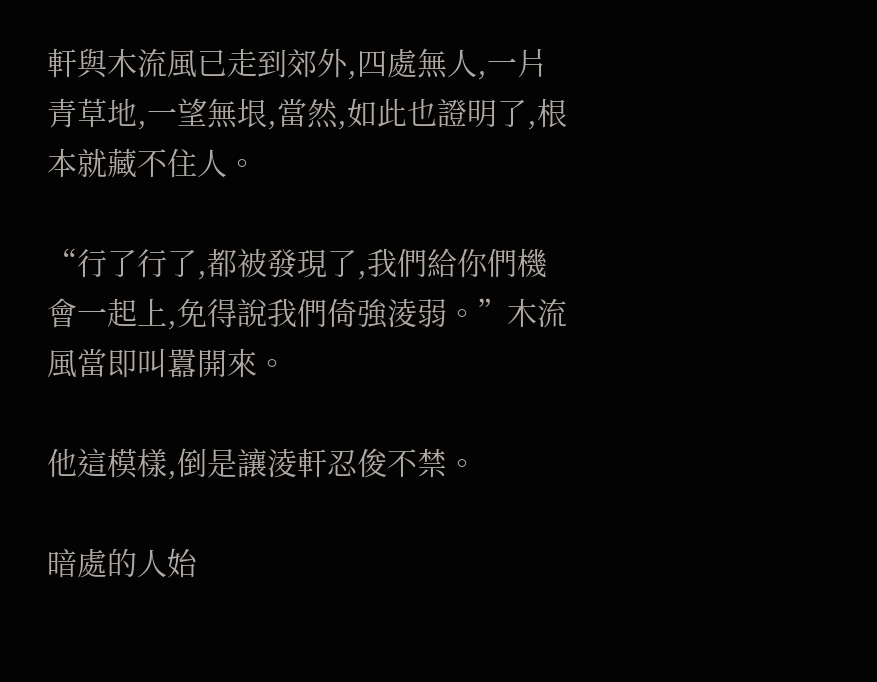軒與木流風已走到郊外,四處無人,一片青草地,一望無垠,當然,如此也證明了,根本就藏不住人。

“行了行了,都被發現了,我們給你們機會一起上,免得說我們倚強淩弱。”木流風當即叫囂開來。

他這模樣,倒是讓淩軒忍俊不禁。

暗處的人始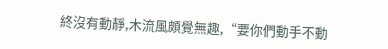終沒有動靜,木流風頗覺無趣,“要你們動手不動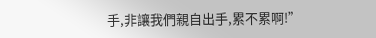手,非讓我們親自出手,累不累啊!”